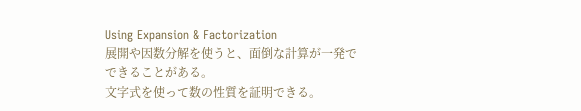Using Expansion & Factorization
展開や因数分解を使うと、面倒な計算が一発でできることがある。
文字式を使って数の性質を証明できる。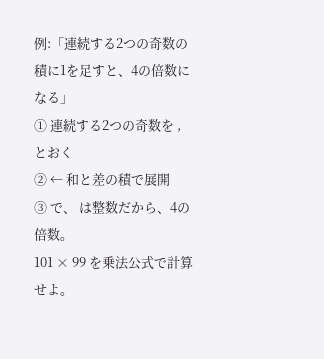例:「連続する2つの奇数の積に1を足すと、4の倍数になる」
① 連続する2つの奇数を , とおく
② ← 和と差の積で展開
③ で、 は整数だから、4の倍数。
101 × 99 を乗法公式で計算せよ。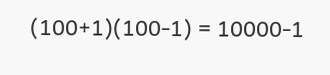(100+1)(100-1) = 10000-1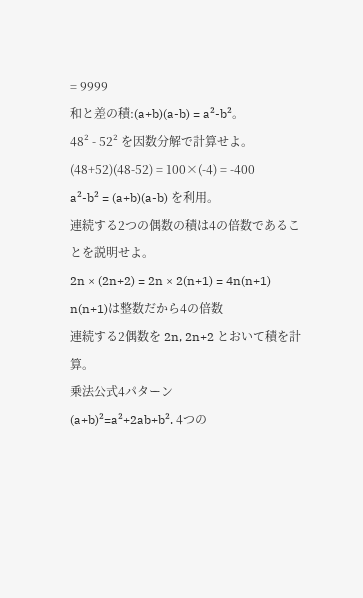= 9999
和と差の積:(a+b)(a-b) = a²-b²。
48² - 52² を因数分解で計算せよ。
(48+52)(48-52) = 100×(-4) = -400
a²-b² = (a+b)(a-b) を利用。
連続する2つの偶数の積は4の倍数であることを説明せよ。
2n × (2n+2) = 2n × 2(n+1) = 4n(n+1) n(n+1)は整数だから4の倍数
連続する2偶数を 2n, 2n+2 とおいて積を計算。
乗法公式4パターン
(a+b)²=a²+2ab+b². 4つの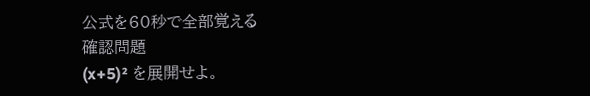公式を60秒で全部覚える
確認問題
(x+5)² を展開せよ。